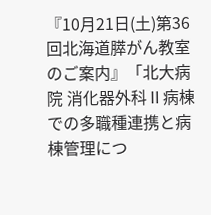『10月21日(土)第36回北海道膵がん教室のご案内』「北大病院 消化器外科Ⅱ病棟での多職種連携と病棟管理につ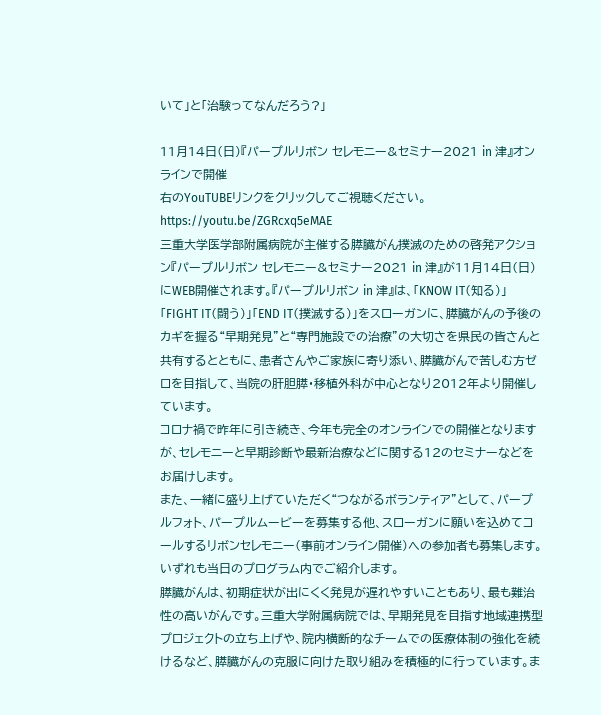いて」と「治験ってなんだろう?」

11月14日(日)『パープルリボン セレモニー&セミナー2021 in 津』オンラインで開催
右のYouTUBEリンクをクリックしてご視聴ください。https://youtu.be/ZGRcxq5eMAE
三重大学医学部附属病院が主催する膵臓がん撲滅のための啓発アクション『パープルリボン セレモニー&セミナー2021 in 津』が11月14日(日)にWEB開催されます。『パープルリボン in 津』は、「KNOW IT(知る)」「FIGHT IT(闘う)」「END IT(撲滅する)」をスローガンに、膵臓がんの予後のカギを握る“早期発見”と“専門施設での治療”の大切さを県民の皆さんと共有するとともに、患者さんやご家族に寄り添い、膵臓がんで苦しむ方ゼロを目指して、当院の肝胆膵・移植外科が中心となり2012年より開催しています。
コロナ禍で昨年に引き続き、今年も完全のオンラインでの開催となりますが、セレモニーと早期診断や最新治療などに関する12のセミナーなどをお届けします。
また、一緒に盛り上げていただく“つながるボランティア”として、パープルフォト、パープルムービーを募集する他、スローガンに願いを込めてコールするリボンセレモニー(事前オンライン開催)への参加者も募集します。いずれも当日のプログラム内でご紹介します。
膵臓がんは、初期症状が出にくく発見が遅れやすいこともあり、最も難治性の高いがんです。三重大学附属病院では、早期発見を目指す地域連携型プロジェクトの立ち上げや、院内横断的なチームでの医療体制の強化を続けるなど、膵臓がんの克服に向けた取り組みを積極的に行っています。ま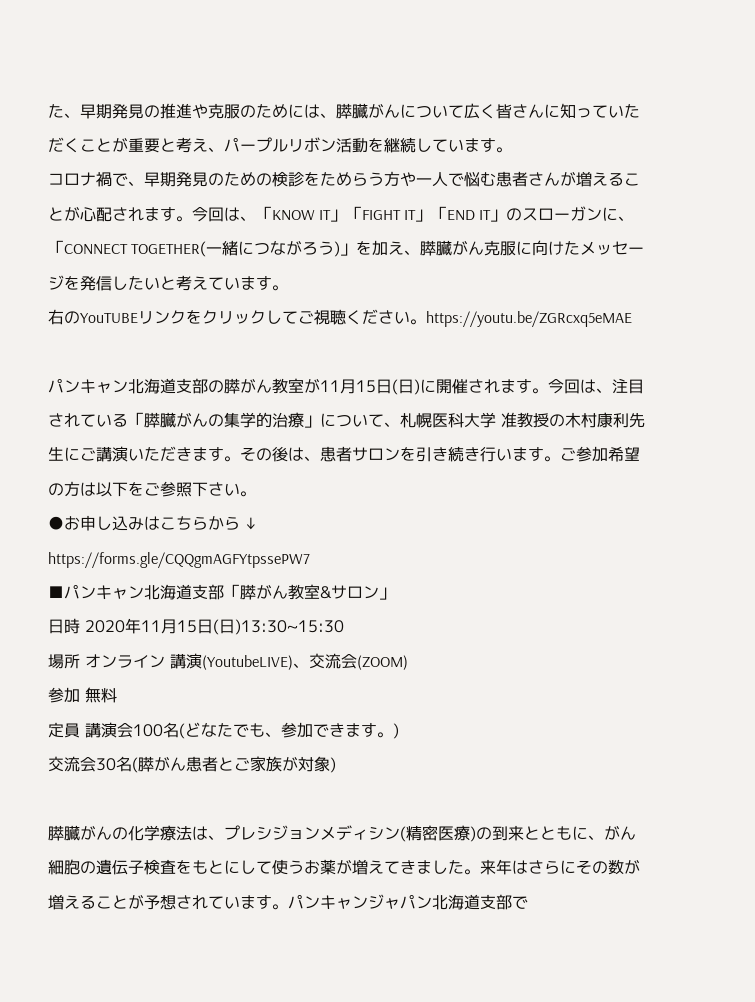た、早期発見の推進や克服のためには、膵臓がんについて広く皆さんに知っていただくことが重要と考え、パープルリボン活動を継続しています。
コロナ禍で、早期発見のための検診をためらう方や一人で悩む患者さんが増えることが心配されます。今回は、「KNOW IT」「FIGHT IT」「END IT」のスローガンに、「CONNECT TOGETHER(一緒につながろう)」を加え、膵臓がん克服に向けたメッセージを発信したいと考えています。
右のYouTUBEリンクをクリックしてご視聴ください。https://youtu.be/ZGRcxq5eMAE

パンキャン北海道支部の膵がん教室が11月15日(日)に開催されます。今回は、注目されている「膵臓がんの集学的治療」について、札幌医科大学 准教授の木村康利先生にご講演いただきます。その後は、患者サロンを引き続き行います。ご参加希望の方は以下をご参照下さい。
●お申し込みはこちらから ↓
https://forms.gle/CQQgmAGFYtpssePW7
■パンキャン北海道支部「膵がん教室&サロン」
日時 2020年11月15日(日)13:30~15:30
場所 オンライン 講演(YoutubeLIVE)、交流会(ZOOM)
参加 無料
定員 講演会100名(どなたでも、参加できます。)
交流会30名(膵がん患者とご家族が対象)

膵臓がんの化学療法は、プレシジョンメディシン(精密医療)の到来とともに、がん細胞の遺伝子検査をもとにして使うお薬が増えてきました。来年はさらにその数が増えることが予想されています。パンキャンジャパン北海道支部で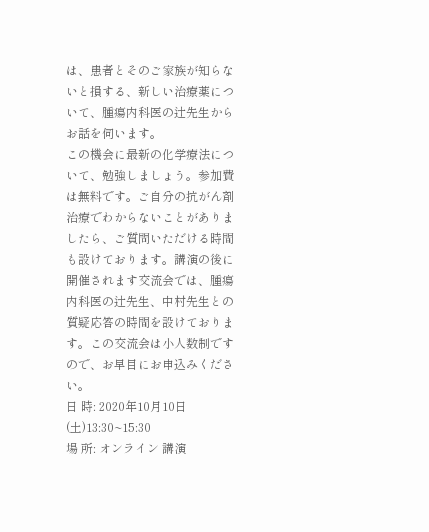は、患者とそのご家族が知らないと損する、新しい治療薬について、腫瘍内科医の辻先生からお話を伺います。
この機会に最新の化学療法について、勉強しましょう。参加費は無料です。ご自分の抗がん剤治療でわからないことがありましたら、ご質問いただける時間も設けております。講演の後に開催されます交流会では、腫瘍内科医の辻先生、中村先生との質疑応答の時間を設けております。この交流会は小人数制ですので、お早目にお申込みください。
日 時: 2020年10月10日(土)13:30~15:30
場 所: オンライン 講演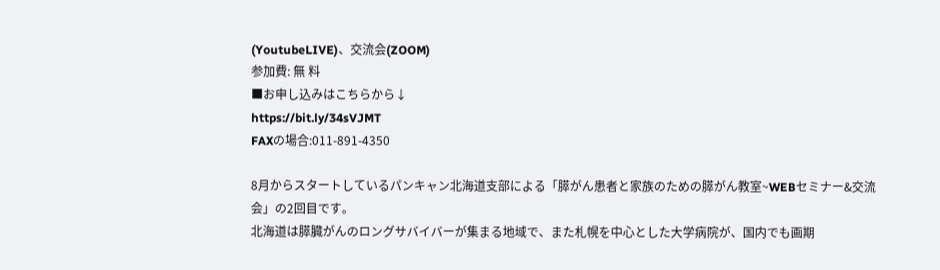(YoutubeLIVE)、交流会(ZOOM)
参加費: 無 料
■お申し込みはこちらから↓
https://bit.ly/34sVJMT
FAXの場合:011-891-4350

8月からスタートしているパンキャン北海道支部による「膵がん患者と家族のための膵がん教室~WEBセミナー&交流会」の2回目です。
北海道は膵臓がんのロングサバイバーが集まる地域で、また札幌を中心とした大学病院が、国内でも画期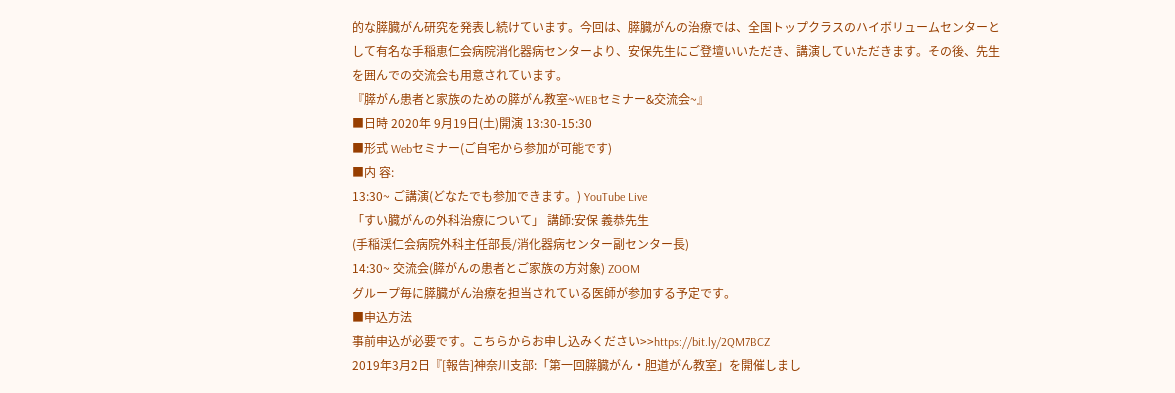的な膵臓がん研究を発表し続けています。今回は、膵臓がんの治療では、全国トップクラスのハイボリュームセンターとして有名な手稲恵仁会病院消化器病センターより、安保先生にご登壇いいただき、講演していただきます。その後、先生を囲んでの交流会も用意されています。
『膵がん患者と家族のための膵がん教室~WEBセミナー&交流会~』
■日時 2020年 9月19日(土)開演 13:30-15:30
■形式 Webセミナー(ご自宅から参加が可能です)
■内 容:
13:30~ ご講演(どなたでも参加できます。) YouTube Live
「すい臓がんの外科治療について」 講師:安保 義恭先生
(手稲渓仁会病院外科主任部長/消化器病センター副センター長)
14:30~ 交流会(膵がんの患者とご家族の方対象) ZOOM
グループ毎に膵臓がん治療を担当されている医師が参加する予定です。
■申込方法
事前申込が必要です。こちらからお申し込みください>>https://bit.ly/2QM7BCZ
2019年3月2日『[報告]神奈川支部:「第一回膵臓がん・胆道がん教室」を開催しまし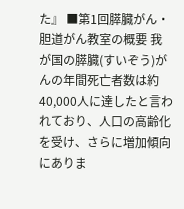た』 ■第1回膵臓がん・胆道がん教室の概要 我が国の膵臓(すいぞう)がんの年間死亡者数は約40,000人に達したと言われており、人口の高齢化を受け、さらに増加傾向にありま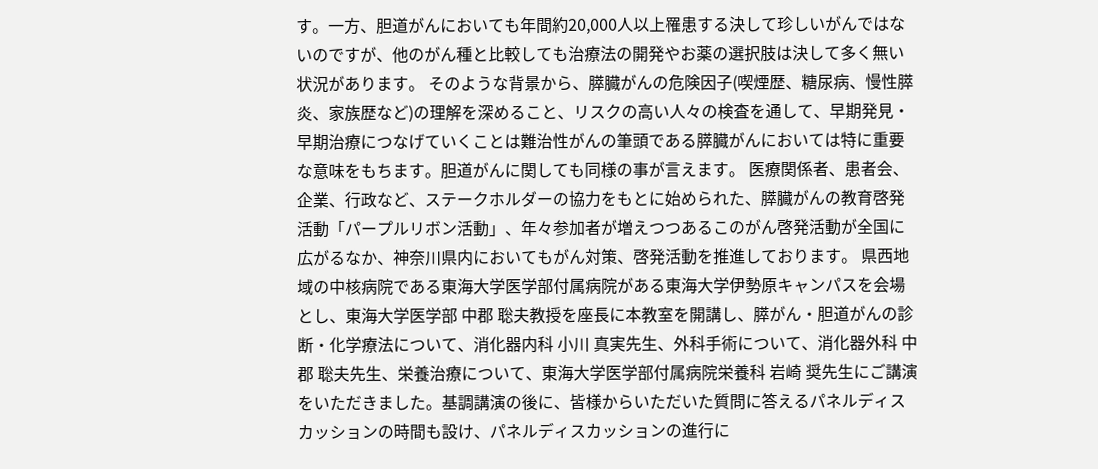す。一方、胆道がんにおいても年間約20,000人以上罹患する決して珍しいがんではないのですが、他のがん種と比較しても治療法の開発やお薬の選択肢は決して多く無い状況があります。 そのような背景から、膵臓がんの危険因子(喫煙歴、糖尿病、慢性膵炎、家族歴など)の理解を深めること、リスクの高い人々の検査を通して、早期発見・早期治療につなげていくことは難治性がんの筆頭である膵臓がんにおいては特に重要な意味をもちます。胆道がんに関しても同様の事が言えます。 医療関係者、患者会、企業、行政など、ステークホルダーの協力をもとに始められた、膵臓がんの教育啓発活動「パープルリボン活動」、年々参加者が増えつつあるこのがん啓発活動が全国に広がるなか、神奈川県内においてもがん対策、啓発活動を推進しております。 県西地域の中核病院である東海大学医学部付属病院がある東海大学伊勢原キャンパスを会場とし、東海大学医学部 中郡 聡夫教授を座長に本教室を開講し、膵がん・胆道がんの診断・化学療法について、消化器内科 小川 真実先生、外科手術について、消化器外科 中郡 聡夫先生、栄養治療について、東海大学医学部付属病院栄養科 岩崎 奨先生にご講演をいただきました。基調講演の後に、皆様からいただいた質問に答えるパネルディスカッションの時間も設け、パネルディスカッションの進行に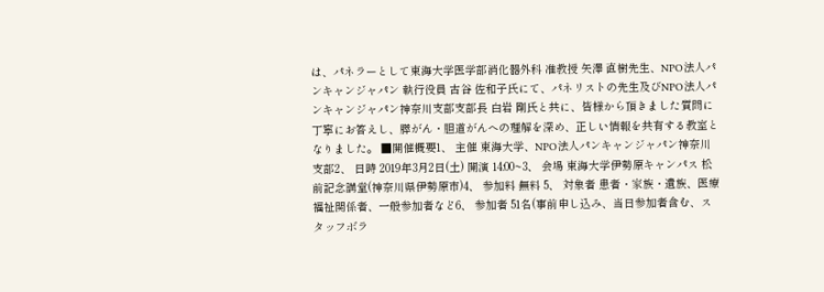は、パネラーとして東海大学医学部消化器外科 准教授 矢澤 直樹先生、NPO法人パンキャンジャパン 執行役員 古谷 佐和子氏にて、パネリストの先生及びNPO法人パンキャンジャパン神奈川支部支部長 白岩 剛氏と共に、皆様から頂きました質問に丁寧にお答えし、膵がん・胆道がんへの理解を深め、正しい情報を共有する教室となりました。 ■開催概要1、 主催 東海大学、NPO法人パンキャンジャパン神奈川支部2、 日時 2019年3月2日(土) 開演 14:00~3、 会場 東海大学伊勢原キャンパス 松前記念講堂(神奈川県伊勢原市)4、 参加料 無料 5、 対象者 患者・家族・遺族、医療福祉関係者、一般参加者など6、 参加者 51名(事前申し込み、当日参加者含む、スタッフボラ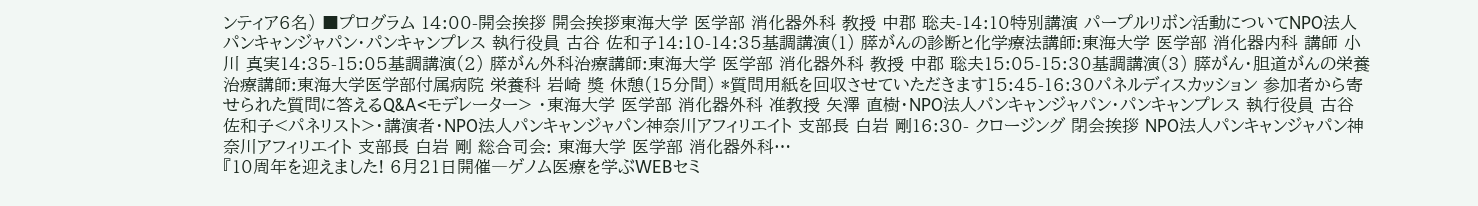ンティア6名) ■プログラム 14:00-開会挨拶 開会挨拶東海大学 医学部 消化器外科 教授 中郡 聡夫-14:10特別講演 パープルリボン活動についてNPO法人パンキャンジャパン・パンキャンプレス 執行役員 古谷 佐和子14:10-14:35基調講演(1) 膵がんの診断と化学療法講師:東海大学 医学部 消化器内科 講師 小川 真実14:35-15:05基調講演(2) 膵がん外科治療講師:東海大学 医学部 消化器外科 教授 中郡 聡夫15:05-15:30基調講演(3) 膵がん・胆道がんの栄養治療講師:東海大学医学部付属病院 栄養科 岩崎 奬 休憩(15分間) *質問用紙を回収させていただきます15:45-16:30パネルディスカッション 参加者から寄せられた質問に答えるQ&A<モデレーター> ・東海大学 医学部 消化器外科 准教授 矢澤 直樹・NPO法人パンキャンジャパン・パンキャンプレス 執行役員 古谷 佐和子<パネリスト>・講演者・NPO法人パンキャンジャパン神奈川アフィリエイト 支部長 白岩 剛16:30- クロージング 閉会挨拶 NPO法人パンキャンジャパン神奈川アフィリエイト 支部長 白岩 剛 総合司会: 東海大学 医学部 消化器外科…
『10周年を迎えました! 6月21日開催―ゲノム医療を学ぶWEBセミ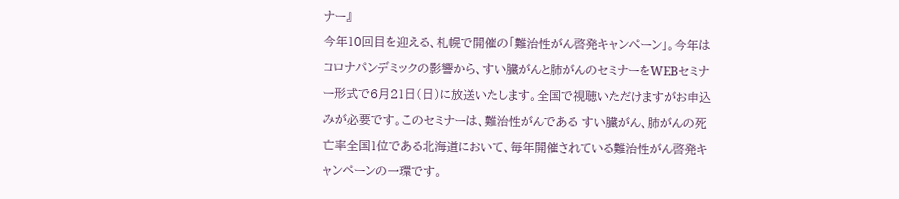ナー』
今年10回目を迎える、札幌で開催の「難治性がん啓発キャンぺーン」。今年はコロナパンデミックの影響から、すい臓がんと肺がんのセミナーをWEBセミナー形式で6月21日(日)に放送いたします。全国で視聴いただけますがお申込みが必要です。このセミナーは、難治性がんである すい臓がん、肺がんの死亡率全国1位である北海道において、毎年開催されている難治性がん啓発キャンペーンの一環です。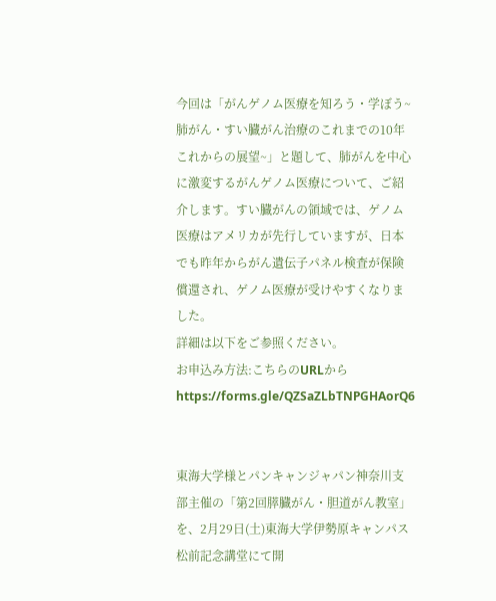今回は「がんゲノム医療を知ろう・学ぼう~肺がん・すい臓がん治療のこれまでの10年これからの展望~」と題して、肺がんを中心に激変するがんゲノム医療について、ご紹介します。すい臓がんの領域では、ゲノム医療はアメリカが先行していますが、日本でも昨年からがん遺伝子パネル検査が保険償還され、ゲノム医療が受けやすくなりました。
詳細は以下をご参照ください。
お申込み方法:こちらのURLから https://forms.gle/QZSaZLbTNPGHAorQ6


東海大学様とパンキャンジャパン神奈川支部主催の「第2回膵臓がん・胆道がん教室」を、2月29日(土)東海大学伊勢原キャンパス 松前記念講堂にて開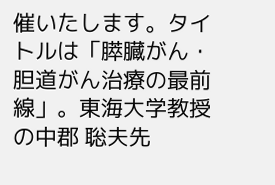催いたします。タイトルは「膵臓がん・胆道がん治療の最前線」。東海大学教授の中郡 聡夫先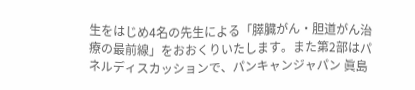生をはじめ4名の先生による「膵臓がん・胆道がん治療の最前線」をおおくりいたします。また第2部はパネルディスカッションで、パンキャンジャパン 眞島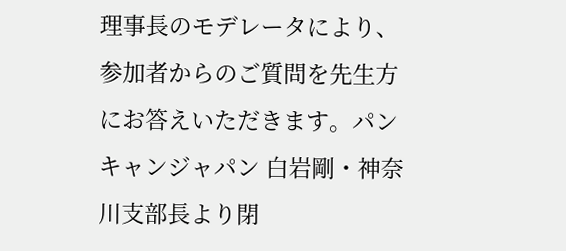理事長のモデレータにより、参加者からのご質問を先生方にお答えいただきます。パンキャンジャパン 白岩剛・神奈川支部長より閉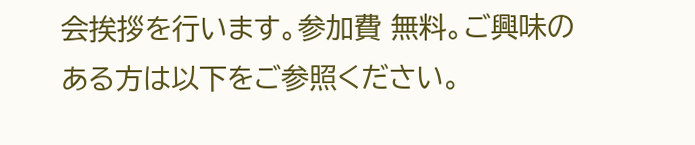会挨拶を行います。参加費 無料。ご興味のある方は以下をご参照ください。